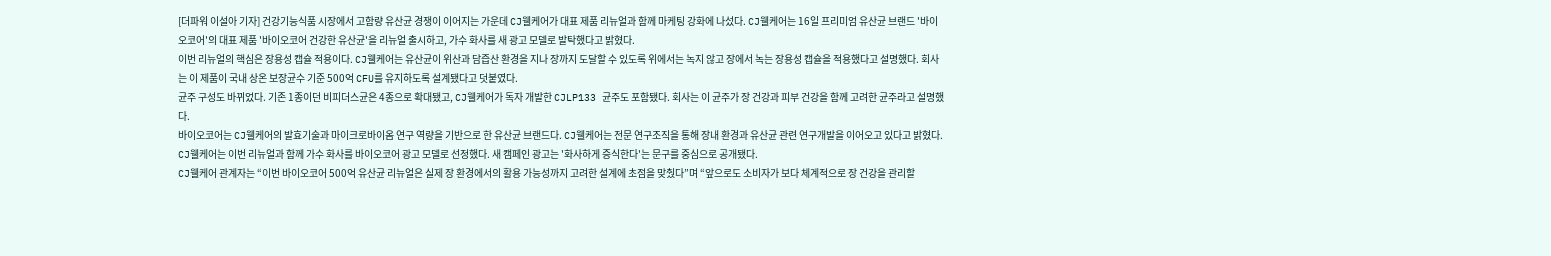[더파워 이설아 기자] 건강기능식품 시장에서 고함량 유산균 경쟁이 이어지는 가운데 CJ웰케어가 대표 제품 리뉴얼과 함께 마케팅 강화에 나섰다. CJ웰케어는 16일 프리미엄 유산균 브랜드 '바이오코어'의 대표 제품 '바이오코어 건강한 유산균'을 리뉴얼 출시하고, 가수 화사를 새 광고 모델로 발탁했다고 밝혔다.
이번 리뉴얼의 핵심은 장용성 캡슐 적용이다. CJ웰케어는 유산균이 위산과 담즙산 환경을 지나 장까지 도달할 수 있도록 위에서는 녹지 않고 장에서 녹는 장용성 캡슐을 적용했다고 설명했다. 회사는 이 제품이 국내 상온 보장균수 기준 500억 CFU를 유지하도록 설계됐다고 덧붙였다.
균주 구성도 바뀌었다. 기존 1종이던 비피더스균은 4종으로 확대됐고, CJ웰케어가 독자 개발한 CJLP133 균주도 포함됐다. 회사는 이 균주가 장 건강과 피부 건강을 함께 고려한 균주라고 설명했다.
바이오코어는 CJ웰케어의 발효기술과 마이크로바이옴 연구 역량을 기반으로 한 유산균 브랜드다. CJ웰케어는 전문 연구조직을 통해 장내 환경과 유산균 관련 연구개발을 이어오고 있다고 밝혔다.
CJ웰케어는 이번 리뉴얼과 함께 가수 화사를 바이오코어 광고 모델로 선정했다. 새 캠페인 광고는 '화사하게 증식한다'는 문구를 중심으로 공개됐다.
CJ웰케어 관계자는 “이번 바이오코어 500억 유산균 리뉴얼은 실제 장 환경에서의 활용 가능성까지 고려한 설계에 초점을 맞췄다”며 “앞으로도 소비자가 보다 체계적으로 장 건강을 관리할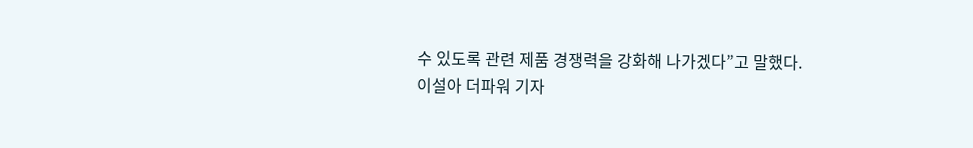수 있도록 관련 제품 경쟁력을 강화해 나가겠다”고 말했다.
이설아 더파워 기자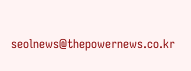seolnews@thepowernews.co.kr